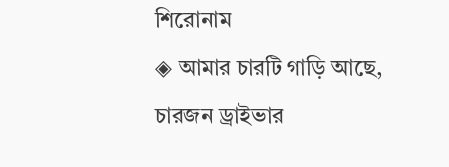শিরোনাম
◈ আমার চারটি গাড়ি আছে, চারজন ড্রাইভার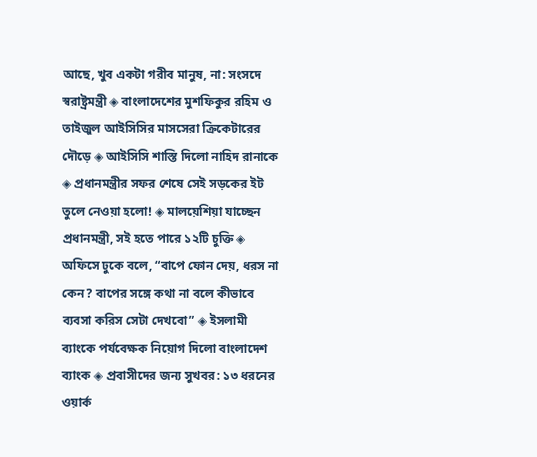আছে, খুব একটা গরীব মানুষ, না: সংসদে স্বরাষ্ট্রমন্ত্রী ◈ বাংলা‌দে‌শের মুশ‌ফিকুর র‌হিম ও তাইজুল আইসিসির মাসসেরা ক্রিকেটারের দৌড়ে ◈ আইসিসি শাস্তি দি‌লো নাহিদ রানা‌কে ◈ প্রধানমন্ত্রীর সফর শেষে সেই সড়কের ইট তুলে নেওয়া হলো! ◈ মালয়েশিয়া যাচ্ছেন প্রধানমন্ত্রী, সই হতে পারে ১২টি চুক্তি ◈ অফিসে ঢুকে বলে, “বাপে ফোন দেয়, ধরস না কেন? বাপের সঙ্গে কথা না বলে কীভাবে ব্যবসা করিস সেটা দেখবো” ◈ ইসলামী ব্যাংকে পর্যবেক্ষক নিয়োগ দিলো বাংলাদেশ ব্যাংক ◈ প্রবাসীদের জন্য সুখবর: ১৩ ধরনের ওয়ার্ক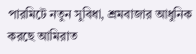পারমিটে নতুন সুবিধা, শ্রমবাজার আধুনিক করছে আমিরাত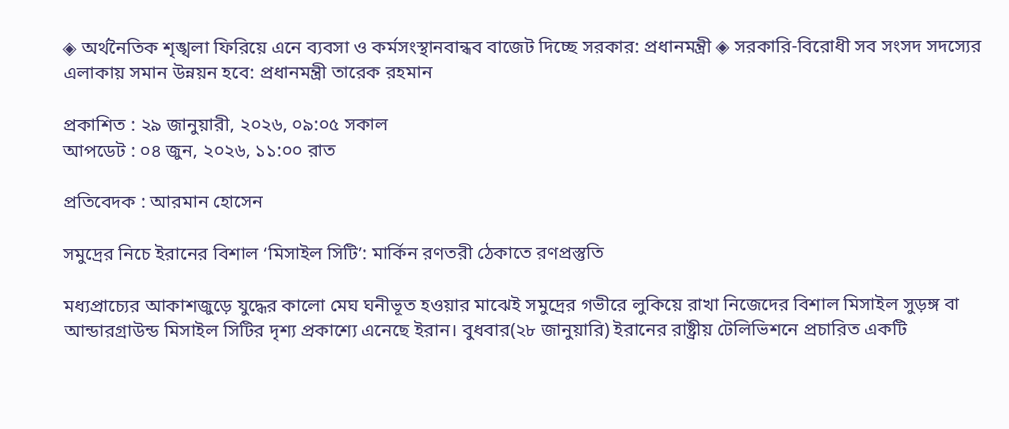◈ অর্থনৈতিক শৃঙ্খলা ফিরিয়ে এনে ব্যবসা ও কর্মসংস্থানবান্ধব বাজেট দিচ্ছে সরকার: প্রধানমন্ত্রী ◈ সরকারি-বিরোধী সব সংসদ সদস্যের এলাকায় সমান উন্নয়ন হবে: প্রধানমন্ত্রী তারেক রহমান

প্রকাশিত : ২৯ জানুয়ারী, ২০২৬, ০৯:০৫ সকাল
আপডেট : ০৪ জুন, ২০২৬, ১১:০০ রাত

প্রতিবেদক : আরমান হোসেন

সমুদ্রের নিচে ইরানের বিশাল ‘মিসাইল সিটি’: মার্কিন রণতরী ঠেকাতে রণপ্রস্তুতি

মধ্যপ্রাচ্যের আকাশজুড়ে যুদ্ধের কালো মেঘ ঘনীভূত হওয়ার মাঝেই সমুদ্রের গভীরে লুকিয়ে রাখা নিজেদের বিশাল মিসাইল সুড়ঙ্গ বা আন্ডারগ্রাউন্ড মিসাইল সিটির দৃশ্য প্রকাশ্যে এনেছে ইরান। বুধবার(২৮ জানুয়ারি) ইরানের রাষ্ট্রীয় টেলিভিশনে প্রচারিত একটি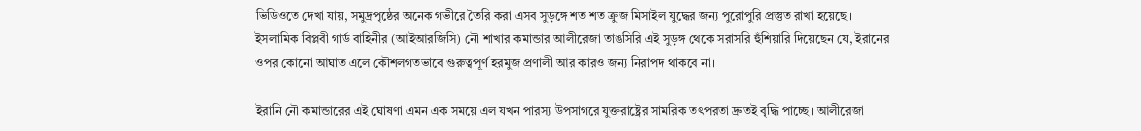ভিডিওতে দেখা যায়, সমুদ্রপৃষ্ঠের অনেক গভীরে তৈরি করা এসব সুড়ঙ্গে শত শত ক্রুজ মিসাইল যুদ্ধের জন্য পুরোপুরি প্রস্তুত রাখা হয়েছে। ইসলামিক বিপ্লবী গার্ড বাহিনীর (আইআরজিসি) নৌ শাখার কমান্ডার আলীরেজা তাঙসিরি এই সুড়ঙ্গ থেকে সরাসরি হুঁশিয়ারি দিয়েছেন যে, ইরানের ওপর কোনো আঘাত এলে কৌশলগতভাবে গুরুত্বপূর্ণ হরমুজ প্রণালী আর কারও জন্য নিরাপদ থাকবে না।

ইরানি নৌ কমান্ডারের এই ঘোষণা এমন এক সময়ে এল যখন পারস্য উপসাগরে যুক্তরাষ্ট্রের সামরিক তৎপরতা দ্রুতই বৃদ্ধি পাচ্ছে। আলীরেজা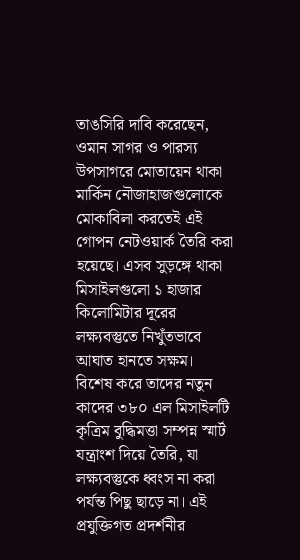তাঙসিরি দাবি করেছেন, ওমান সাগর ও পারস্য উপসাগরে মোতায়েন থাকা মার্কিন নৌজাহাজগুলোকে মোকাবিলা করতেই এই গোপন নেটওয়ার্ক তৈরি করা হয়েছে। এসব সুড়ঙ্গে থাকা মিসাইলগুলো ১ হাজার কিলোমিটার দূরের লক্ষ্যবস্তুতে নিখুঁতভাবে আঘাত হানতে সক্ষম। বিশেষ করে তাদের নতুন কাদের ৩৮০ এল মিসাইলটি কৃত্রিম বুদ্ধিমত্তা সম্পন্ন স্মার্ট যন্ত্রাংশ দিয়ে তৈরি, যা লক্ষ্যবস্তুকে ধ্বংস না করা পর্যন্ত পিছু ছাড়ে না। এই প্রযুক্তিগত প্রদর্শনীর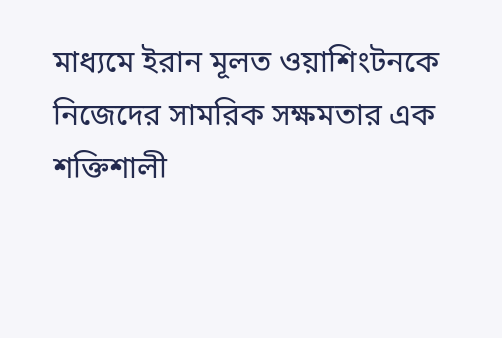মাধ্যমে ইরান মূলত ওয়াশিংটনকে নিজেদের সামরিক সক্ষমতার এক শক্তিশালী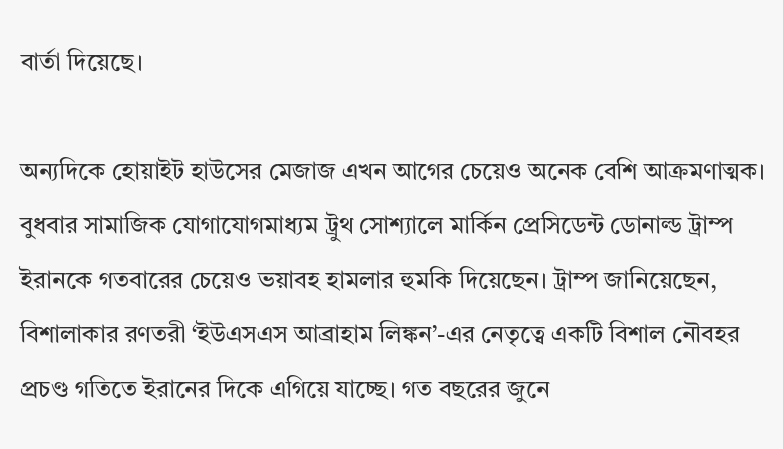বার্তা দিয়েছে।

অন্যদিকে হোয়াইট হাউসের মেজাজ এখন আগের চেয়েও অনেক বেশি আক্রমণাত্মক। বুধবার সামাজিক যোগাযোগমাধ্যম ট্রুথ সোশ্যালে মার্কিন প্রেসিডেন্ট ডোনাল্ড ট্রাম্প ইরানকে গতবারের চেয়েও ভয়াবহ হামলার হুমকি দিয়েছেন। ট্রাম্প জানিয়েছেন, বিশালাকার রণতরী ‘ইউএসএস আব্রাহাম লিঙ্কন’-এর নেতৃত্বে একটি বিশাল নৌবহর প্রচণ্ড গতিতে ইরানের দিকে এগিয়ে যাচ্ছে। গত বছরের জুনে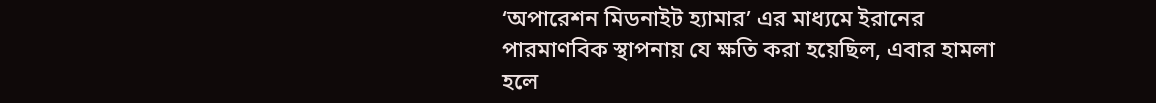‘অপারেশন মিডনাইট হ্যামার’ এর মাধ্যমে ইরানের পারমাণবিক স্থাপনায় যে ক্ষতি করা হয়েছিল, এবার হামলা হলে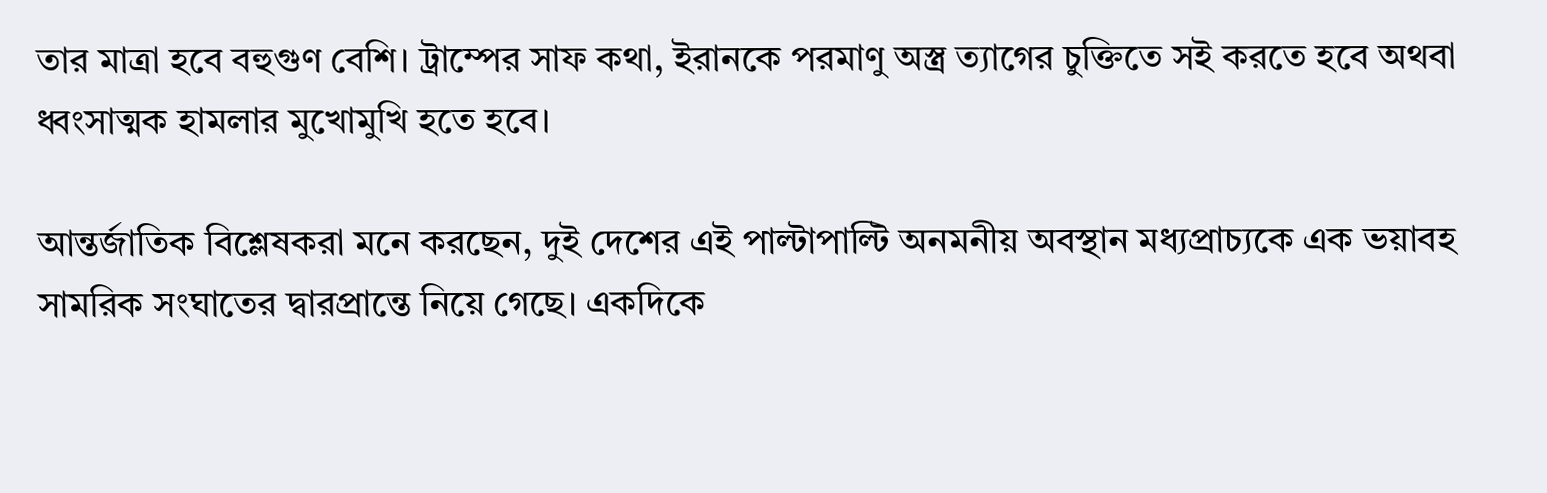তার মাত্রা হবে বহুগুণ বেশি। ট্রাম্পের সাফ কথা, ইরানকে পরমাণু অস্ত্র ত্যাগের চুক্তিতে সই করতে হবে অথবা ধ্বংসাত্মক হামলার মুখোমুখি হতে হবে।

আন্তর্জাতিক বিশ্লেষকরা মনে করছেন, দুই দেশের এই পাল্টাপাল্টি অনমনীয় অবস্থান মধ্যপ্রাচ্যকে এক ভয়াবহ সামরিক সংঘাতের দ্বারপ্রান্তে নিয়ে গেছে। একদিকে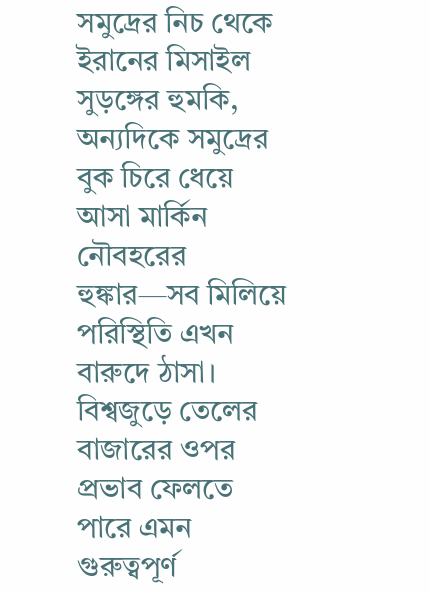সমুদ্রের নিচ থেকে ইরানের মিসাইল সুড়ঙ্গের হুমকি, অন্যদিকে সমুদ্রের বুক চিরে ধেয়ে আসা মার্কিন নৌবহরের হুঙ্কার—সব মিলিয়ে পরিস্থিতি এখন বারুদে ঠাসা। বিশ্বজুড়ে তেলের বাজারের ওপর প্রভাব ফেলতে পারে এমন গুরুত্বপূর্ণ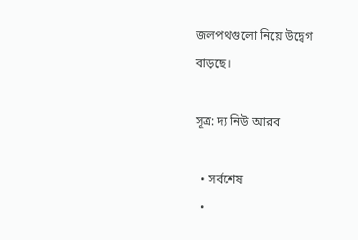জলপথগুলো নিয়ে উদ্বেগ বাড়ছে।

সূত্র: দ্য নিউ আরব

  • সর্বশেষ
  •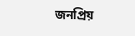জনপ্রিয়